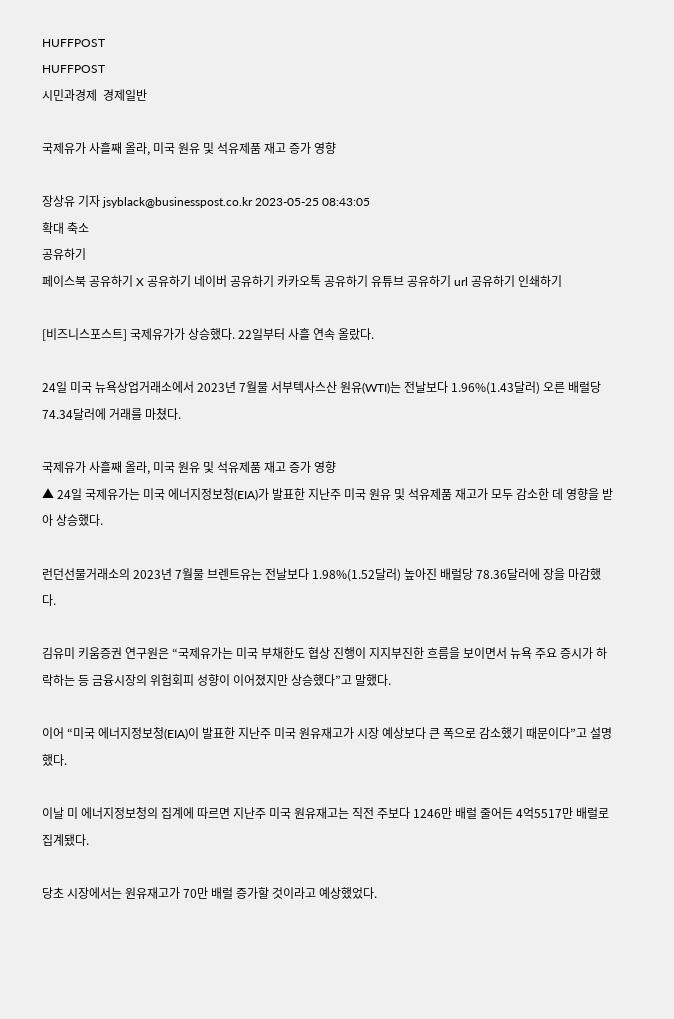HUFFPOST
HUFFPOST
시민과경제  경제일반

국제유가 사흘째 올라, 미국 원유 및 석유제품 재고 증가 영향

장상유 기자 jsyblack@businesspost.co.kr 2023-05-25 08:43:05
확대 축소
공유하기
페이스북 공유하기 X 공유하기 네이버 공유하기 카카오톡 공유하기 유튜브 공유하기 url 공유하기 인쇄하기

[비즈니스포스트] 국제유가가 상승했다. 22일부터 사흘 연속 올랐다.

24일 미국 뉴욕상업거래소에서 2023년 7월물 서부텍사스산 원유(WTI)는 전날보다 1.96%(1.43달러) 오른 배럴당 74.34달러에 거래를 마쳤다.

국제유가 사흘째 올라, 미국 원유 및 석유제품 재고 증가 영향
▲ 24일 국제유가는 미국 에너지정보청(EIA)가 발표한 지난주 미국 원유 및 석유제품 재고가 모두 감소한 데 영향을 받아 상승했다.

런던선물거래소의 2023년 7월물 브렌트유는 전날보다 1.98%(1.52달러) 높아진 배럴당 78.36달러에 장을 마감했다.

김유미 키움증권 연구원은 “국제유가는 미국 부채한도 협상 진행이 지지부진한 흐름을 보이면서 뉴욕 주요 증시가 하락하는 등 금융시장의 위험회피 성향이 이어졌지만 상승했다”고 말했다.

이어 “미국 에너지정보청(EIA)이 발표한 지난주 미국 원유재고가 시장 예상보다 큰 폭으로 감소했기 때문이다”고 설명했다.

이날 미 에너지정보청의 집계에 따르면 지난주 미국 원유재고는 직전 주보다 1246만 배럴 줄어든 4억5517만 배럴로 집계됐다.

당초 시장에서는 원유재고가 70만 배럴 증가할 것이라고 예상했었다.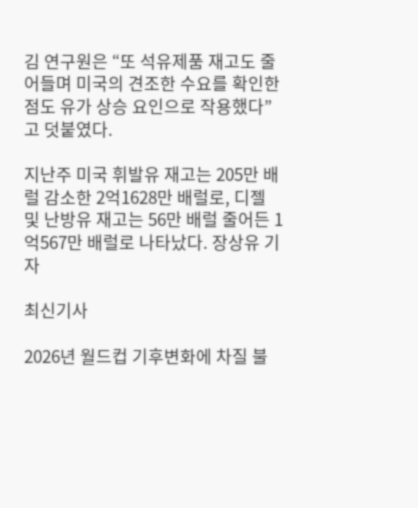김 연구원은 “또 석유제품 재고도 줄어들며 미국의 견조한 수요를 확인한 점도 유가 상승 요인으로 작용했다”고 덧붙였다.

지난주 미국 휘발유 재고는 205만 배럴 감소한 2억1628만 배럴로, 디젤 및 난방유 재고는 56만 배럴 줄어든 1억567만 배럴로 나타났다. 장상유 기자

최신기사

2026년 월드컵 기후변화에 차질 불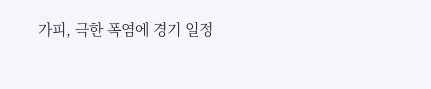가피, 극한 폭염에 경기 일정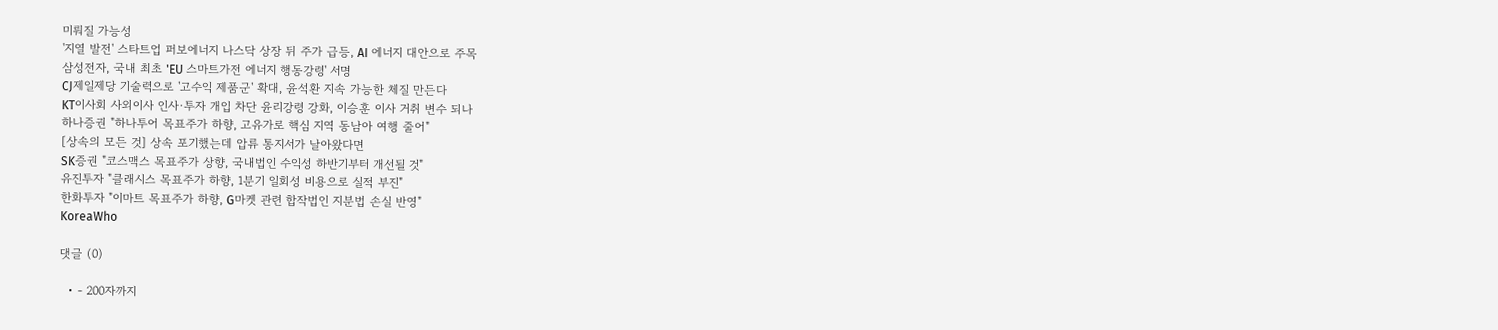미뤄질 가능성
'지열 발전' 스타트업 퍼보에너지 나스닥 상장 뒤 주가 급등, AI 에너지 대안으로 주목
삼성전자, 국내 최초 'EU 스마트가전 에너지 행동강령' 서명
CJ제일제당 기술력으로 '고수익 제품군' 확대, 윤석환 지속 가능한 체질 만든다
KT이사회 사외이사 인사·투자 개입 차단 윤리강령 강화, 이승훈 이사 거취 변수 되나
하나증권 "하나투어 목표주가 하향, 고유가로 핵심 지역 동남아 여행 줄어"
[상속의 모든 것] 상속 포기했는데 압류 통지서가 날아왔다면
SK증권 "코스맥스 목표주가 상향, 국내법인 수익성 하반기부터 개선될 것"
유진투자 "클래시스 목표주가 하향, 1분기 일회성 비용으로 실적 부진"
한화투자 "이마트 목표주가 하향, G마켓 관련 합작법인 지분법 손실 반영"
KoreaWho

댓글 (0)

  • - 200자까지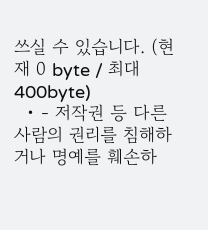쓰실 수 있습니다. (현재 0 byte / 최대 400byte)
  • - 저작권 등 다른 사람의 권리를 침해하거나 명예를 훼손하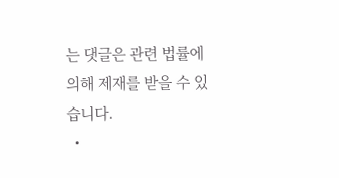는 댓글은 관련 법률에 의해 제재를 받을 수 있습니다.
  •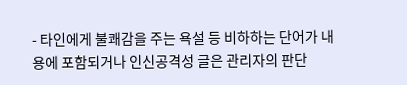- 타인에게 불쾌감을 주는 욕설 등 비하하는 단어가 내용에 포함되거나 인신공격성 글은 관리자의 판단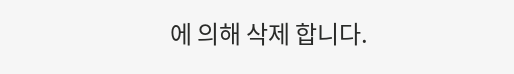에 의해 삭제 합니다.